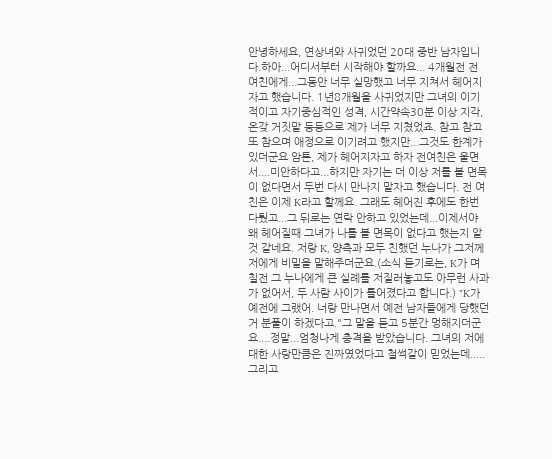안녕하세요, 연상녀와 사귀었던 20대 중반 남자입니다.하아...어디서부터 시작해야 할까요... 4개월전 전 여친에게...그동안 너무 실망했고 너무 지쳐서 헤어지자고 했습니다. 1년8개월을 사귀었지만 그녀의 이기적이고 자기중심적인 성격, 시간약속30분 이상 지각, 온갖 거짓말 등등으로 제가 너무 지쳤었죠. 참고 참고 또 참으며 애정으로 이기려고 했지만...그것도 한계가 있더군요 암튼, 제가 헤어지자고 하자 전여친은 울면서....미안하다고...하지만 자기는 더 이상 저를 볼 면목이 없다면서 두번 다시 만나지 말자고 했습니다. 전 여친은 이제 K라고 할께요. 그래도 헤어진 후에도 한번 다퉜고...그 뒤로는 연락 안하고 있었는데...이제서야 왜 헤어질때 그녀가 나를 볼 면목이 없다고 했는지 알것 같네요. 저랑 K, 양측과 모두 친했던 누나가 그저께 저에게 비밀을 말해주더군요.(소식 듣기로는, K가 며칠전 그 누나에게 큰 실례를 저질러놓고도 아무런 사과가 없어서, 두 사람 사이가 틀어졌다고 합니다.) "K가 예전에 그랬어. 너랑 만나면서 예전 남자들에게 당했던거 분풀이 하겠다고."그 말을 듣고 5분간 멍해지더군요....정말...엄청나게 충격을 받았습니다. 그녀의 저에 대한 사랑만큼은 진짜였었다고 철썩같이 믿었는데.....
그리고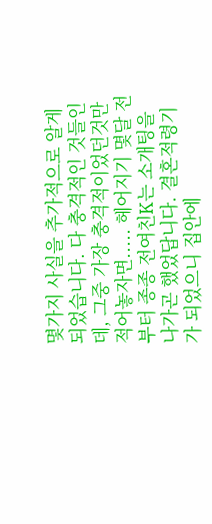몇가지 사실을 추가적으로 알게 되었습니다. 다 충격적인 것들인데, 그중 가장 충격적이었던것만 적어놓자면..... 헤어지기 몇달 전부터 종종 전여친K는 소개팅을 나가곤 했었답니다. 결혼적령기가 되었으니 집안에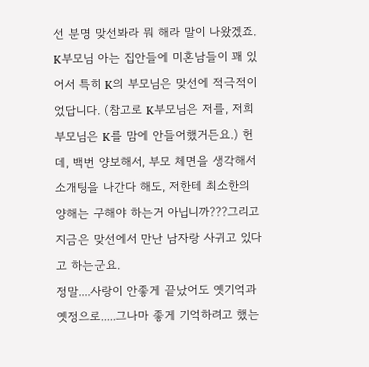선 분명 맞선봐라 뭐 해라 말이 나왔겠죠. K부모님 아는 집안들에 미혼남들이 꽤 있어서 특히 K의 부모님은 맞선에 적극적이었답니다. (참고로 K부모님은 저를, 저희 부모님은 K를 맘에 안들어했거든요.) 헌데, 백번 양보해서, 부모 체면을 생각해서 소개팅을 나간다 해도, 저한테 최소한의 양해는 구해야 하는거 아닙니까???그리고 지금은 맞선에서 만난 남자랑 사귀고 있다고 하는군요.
정말....사랑이 안좋게 끝났어도 옛기억과 옛정으로.....그나마 좋게 기억하려고 했는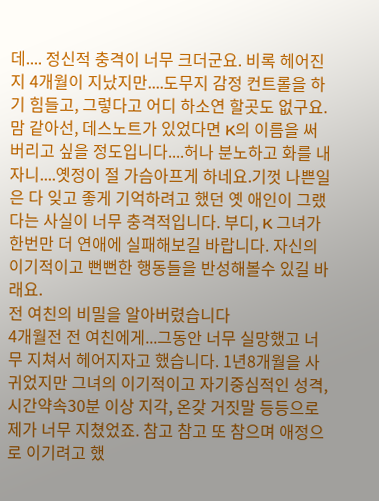데.... 정신적 충격이 너무 크더군요. 비록 헤어진지 4개월이 지났지만....도무지 감정 컨트롤을 하기 힘들고, 그렇다고 어디 하소연 할곳도 없구요.맘 같아선, 데스노트가 있었다면 K의 이름을 써버리고 싶을 정도입니다....허나 분노하고 화를 내자니....옛정이 절 가슴아프게 하네요.기껏 나쁜일은 다 잊고 좋게 기억하려고 했던 옛 애인이 그랬다는 사실이 너무 충격적입니다. 부디, K 그녀가 한번만 더 연애에 실패해보길 바랍니다. 자신의 이기적이고 뻔뻔한 행동들을 반성해볼수 있길 바래요.
전 여친의 비밀을 알아버렸습니다
4개월전 전 여친에게...그동안 너무 실망했고 너무 지쳐서 헤어지자고 했습니다. 1년8개월을 사귀었지만 그녀의 이기적이고 자기중심적인 성격, 시간약속30분 이상 지각, 온갖 거짓말 등등으로 제가 너무 지쳤었죠. 참고 참고 또 참으며 애정으로 이기려고 했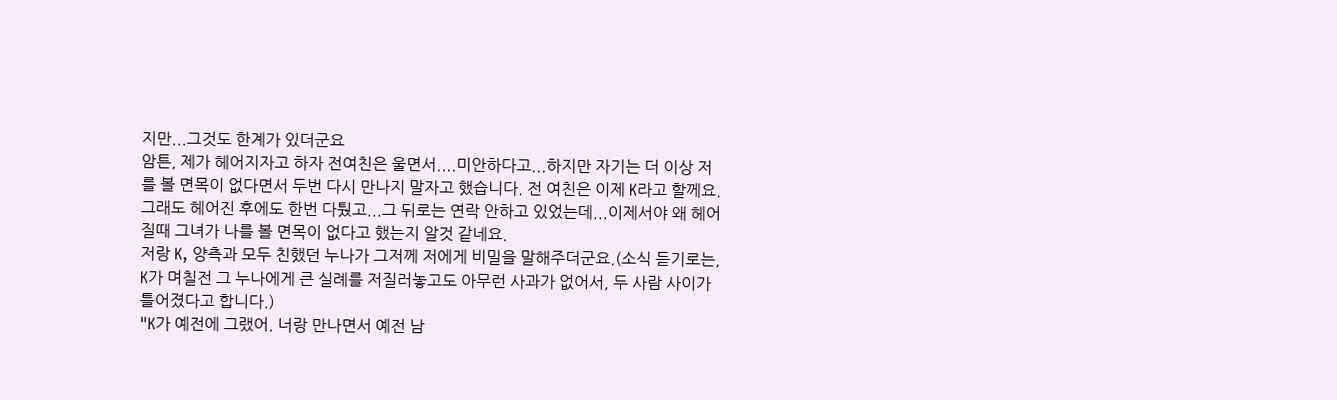지만...그것도 한계가 있더군요
암튼, 제가 헤어지자고 하자 전여친은 울면서....미안하다고...하지만 자기는 더 이상 저를 볼 면목이 없다면서 두번 다시 만나지 말자고 했습니다. 전 여친은 이제 K라고 할께요.
그래도 헤어진 후에도 한번 다퉜고...그 뒤로는 연락 안하고 있었는데...이제서야 왜 헤어질때 그녀가 나를 볼 면목이 없다고 했는지 알것 같네요.
저랑 K, 양측과 모두 친했던 누나가 그저께 저에게 비밀을 말해주더군요.(소식 듣기로는, K가 며칠전 그 누나에게 큰 실례를 저질러놓고도 아무런 사과가 없어서, 두 사람 사이가 틀어졌다고 합니다.)
"K가 예전에 그랬어. 너랑 만나면서 예전 남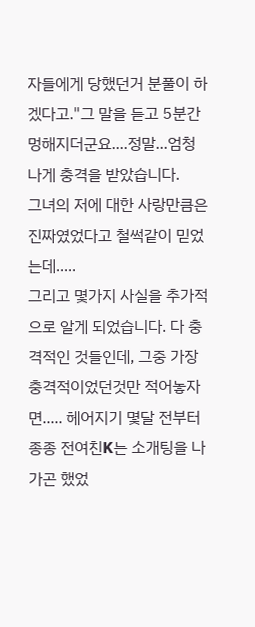자들에게 당했던거 분풀이 하겠다고."그 말을 듣고 5분간 멍해지더군요....정말...엄청나게 충격을 받았습니다.
그녀의 저에 대한 사랑만큼은 진짜였었다고 철썩같이 믿었는데.....
그리고 몇가지 사실을 추가적으로 알게 되었습니다. 다 충격적인 것들인데, 그중 가장 충격적이었던것만 적어놓자면..... 헤어지기 몇달 전부터 종종 전여친K는 소개팅을 나가곤 했었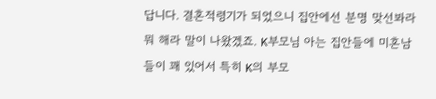답니다. 결혼적령기가 되었으니 집안에선 분명 맞선봐라 뭐 해라 말이 나왔겠죠. K부모님 아는 집안들에 미혼남들이 꽤 있어서 특히 K의 부모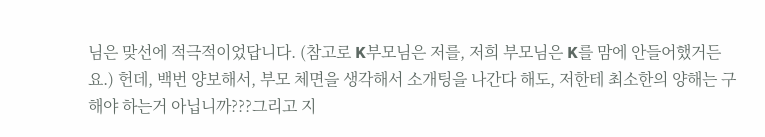님은 맞선에 적극적이었답니다. (참고로 K부모님은 저를, 저희 부모님은 K를 맘에 안들어했거든요.) 헌데, 백번 양보해서, 부모 체면을 생각해서 소개팅을 나간다 해도, 저한테 최소한의 양해는 구해야 하는거 아닙니까???그리고 지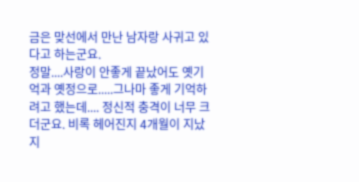금은 맞선에서 만난 남자랑 사귀고 있다고 하는군요.
정말....사랑이 안좋게 끝났어도 옛기억과 옛정으로.....그나마 좋게 기억하려고 했는데.... 정신적 충격이 너무 크더군요. 비록 헤어진지 4개월이 지났지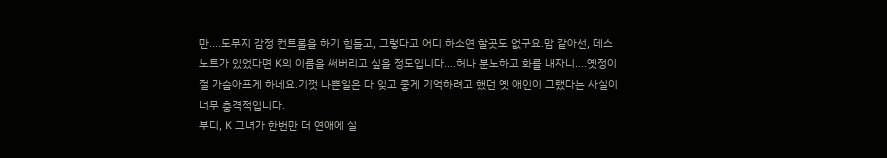만....도무지 감정 컨트롤을 하기 힘들고, 그렇다고 어디 하소연 할곳도 없구요.맘 같아선, 데스노트가 있었다면 K의 이름을 써버리고 싶을 정도입니다....허나 분노하고 화를 내자니....옛정이 절 가슴아프게 하네요.기껏 나쁜일은 다 잊고 좋게 기억하려고 했던 옛 애인이 그랬다는 사실이 너무 충격적입니다.
부디, K 그녀가 한번만 더 연애에 실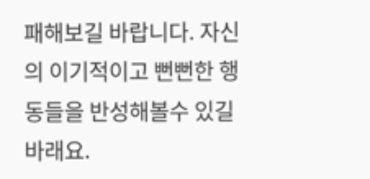패해보길 바랍니다. 자신의 이기적이고 뻔뻔한 행동들을 반성해볼수 있길 바래요.